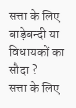सत्ता के लिए बाड़ेबन्दी या विधायकों का सौदा ?
सत्ता के लिए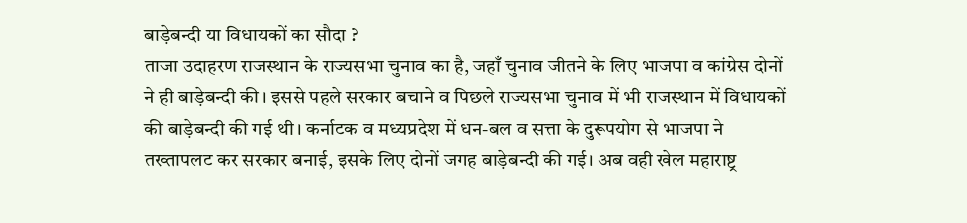बाड़ेबन्दी या विधायकों का सौदा ?
ताजा उदाहरण राजस्थान के राज्यसभा चुनाव का है, जहाँ चुनाव जीतने के लिए भाजपा व कांग्रेस दोनों ने ही बाड़ेबन्दी की। इससे पहले सरकार बचाने व पिछले राज्यसभा चुनाव में भी राजस्थान में विधायकों की बाड़ेबन्दी की गई थी। कर्नाटक व मध्यप्रदेश में धन-बल व सत्ता के दुरूपयोग से भाजपा ने तख्तापलट कर सरकार बनाई, इसके लिए दोनों जगह बाड़ेबन्दी की गई। अब वही खेल महाराष्ट्र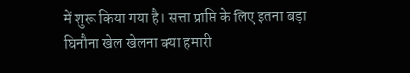में शुरू किया गया है। सत्ता प्राप्ति के लिए इतना बड़ा घिनौना खेल खेलना क्या हमारी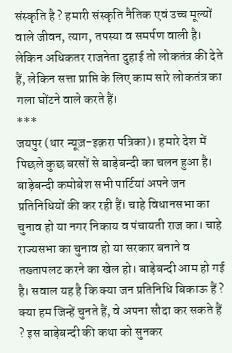संस्कृति है ? हमारी संस्कृति नैतिक एवं उच्च मूल्यों वाले जीवन, त्याग, तपस्या व समर्पण वाली है। लेकिन अधिकतर राजनेता दुहाई तो लोकतंत्र की देते हैं, लेकिन सत्ता प्राप्ति के लिए काम सारे लोकतंत्र का गला घोंटने वाले करते हैं।
***
जयपुर (थार न्यूज़-इक़रा पत्रिका)। हमारे देश में पिछले कुछ बरसों से बाड़ेबन्दी का चलन हुआ है। बाड़ेबन्दी कमोबेश सभी पार्टियां अपने जन प्रतिनिधियों की कर रही हैं। चाहे विधानसभा का चुनाव हो या नगर निकाय व पंचायती राज का। चाहे राज्यसभा का चुनाव हो या सरकार बनाने व तख्तापलट करने का खेल हो। बाड़ेबन्दी आम हो गई है। सवाल यह है कि क्या जन प्रतिनिधि बिकाऊ हैं ? क्या हम जिन्हें चुनते हैं, वे अपना सौदा कर सकते हैं ? इस बाड़ेबन्दी की कथा को सुनकर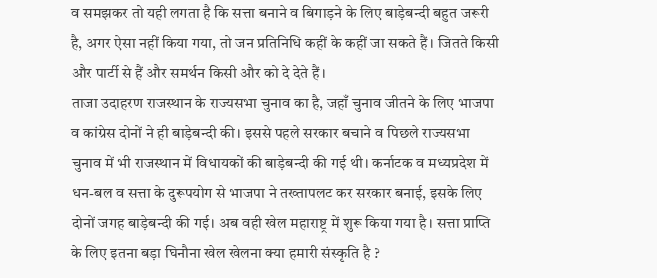व समझकर तो यही लगता है कि सत्ता बनाने व बिगाड़ने के लिए बाड़ेबन्दी बहुत जरूरी है, अगर ऐसा नहीं किया गया, तो जन प्रतिनिधि कहीं के कहीं जा सकते हैं। जितते किसी और पार्टी से हैं और समर्थन किसी और को दे देते हैं।
ताजा उदाहरण राजस्थान के राज्यसभा चुनाव का है, जहाँ चुनाव जीतने के लिए भाजपा व कांग्रेस दोनों ने ही बाड़ेबन्दी की। इससे पहले सरकार बचाने व पिछले राज्यसभा चुनाव में भी राजस्थान में विधायकों की बाड़ेबन्दी की गई थी। कर्नाटक व मध्यप्रदेश में धन-बल व सत्ता के दुरूपयोग से भाजपा ने तख्तापलट कर सरकार बनाई, इसके लिए दोनों जगह बाड़ेबन्दी की गई। अब वही खेल महाराष्ट्र में शुरू किया गया है। सत्ता प्राप्ति के लिए इतना बड़ा घिनौना खेल खेलना क्या हमारी संस्कृति है ?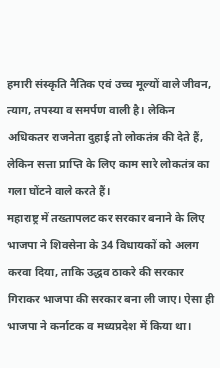हमारी संस्कृति नैतिक एवं उच्च मूल्यों वाले जीवन, त्याग, तपस्या व समर्पण वाली है। लेकिन अधिकतर राजनेता दुहाई तो लोकतंत्र की देते हैं, लेकिन सत्ता प्राप्ति के लिए काम सारे लोकतंत्र का गला घोंटने वाले करते हैं।
महाराष्ट्र में तख्तापलट कर सरकार बनाने के लिए भाजपा ने शिवसेना के 34 विधायकों को अलग करवा दिया, ताकि उद्धव ठाकरे की सरकार गिराकर भाजपा की सरकार बना ली जाए। ऐसा ही भाजपा ने कर्नाटक व मध्यप्रदेश में किया था।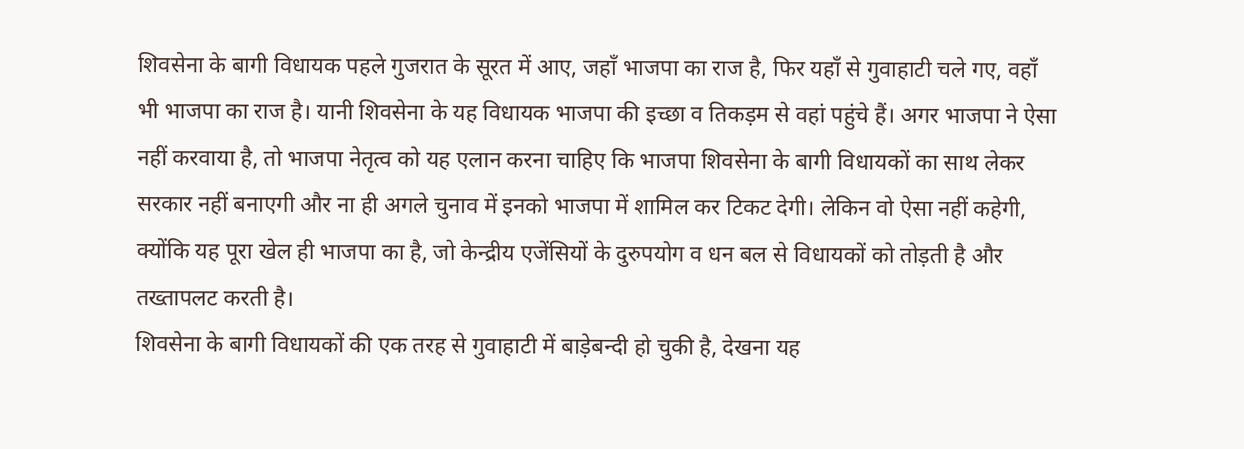शिवसेना के बागी विधायक पहले गुजरात के सूरत में आए, जहाँ भाजपा का राज है, फिर यहाँ से गुवाहाटी चले गए, वहाँ भी भाजपा का राज है। यानी शिवसेना के यह विधायक भाजपा की इच्छा व तिकड़म से वहां पहुंचे हैं। अगर भाजपा ने ऐसा नहीं करवाया है, तो भाजपा नेतृत्व को यह एलान करना चाहिए कि भाजपा शिवसेना के बागी विधायकों का साथ लेकर सरकार नहीं बनाएगी और ना ही अगले चुनाव में इनको भाजपा में शामिल कर टिकट देगी। लेकिन वो ऐसा नहीं कहेगी, क्योंकि यह पूरा खेल ही भाजपा का है, जो केन्द्रीय एजेंसियों के दुरुपयोग व धन बल से विधायकों को तोड़ती है और तख्तापलट करती है।
शिवसेना के बागी विधायकों की एक तरह से गुवाहाटी में बाड़ेबन्दी हो चुकी है, देखना यह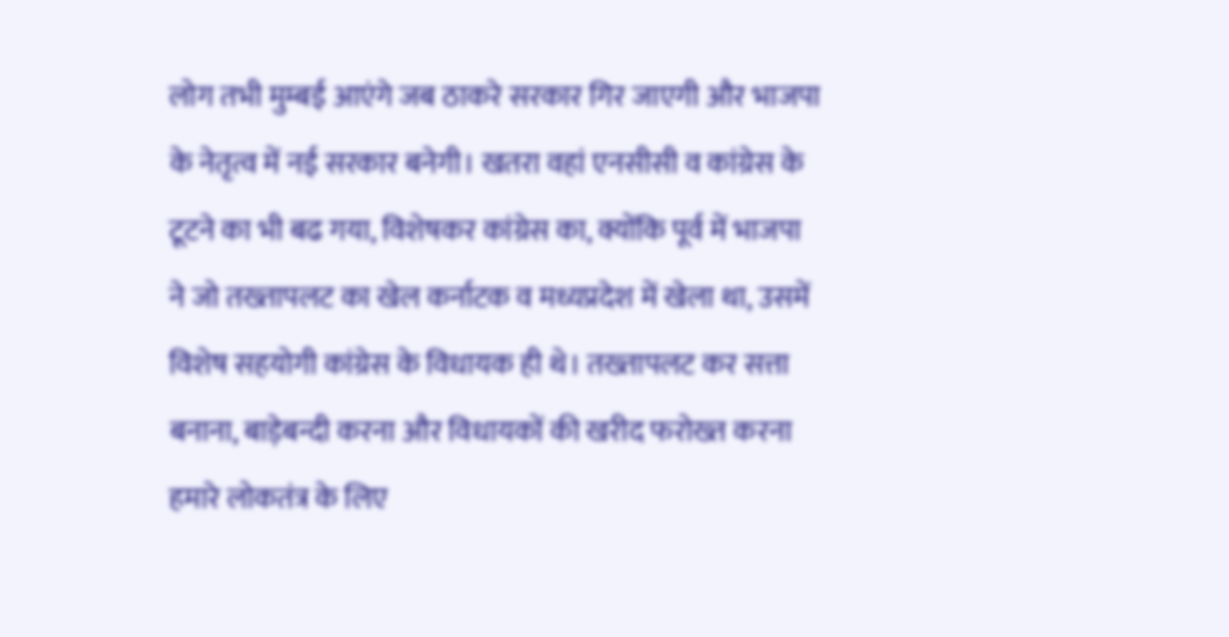लोग तभी मुम्बई आएंगे जब ठाकरे सरकार गिर जाएगी और भाजपा के नेतृत्व में नई सरकार बनेगी। खतरा वहां एनसीसी व कांग्रेस के टूटने का भी बढ गया, विशेषकर कांग्रेस का, क्योंकि पूर्व में भाजपा ने जो तख्तापलट का खेल कर्नाटक व मध्यप्रदेश में खेला था, उसमें विशेष सहयोगी कांग्रेस के विधायक ही थे। तख्तापलट कर सत्ता बनाना, बाड़ेबन्दी करना और विधायकों की खरीद फरोख्त करना हमारे लोकतंत्र के लिए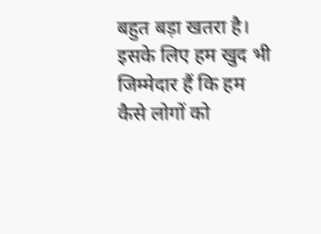बहुत बड़ा खतरा है। इसके लिए हम खुद भी जिम्मेदार हैं कि हम कैसे लोगों को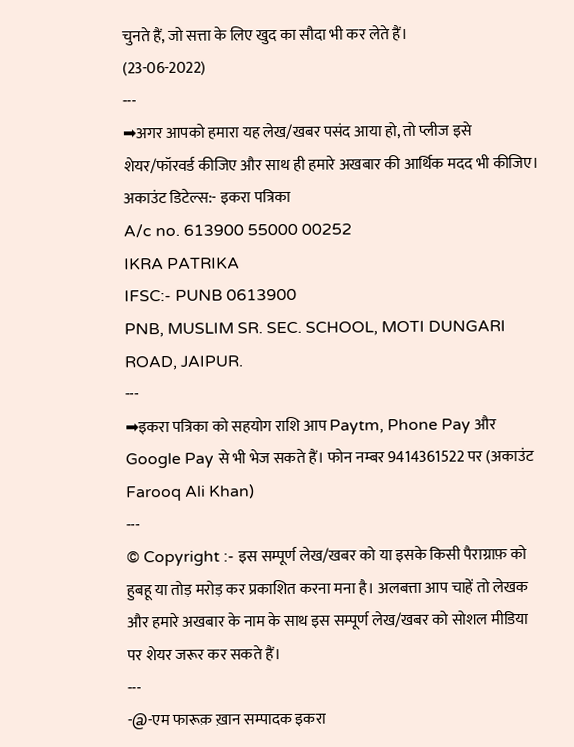चुनते हैं, जो सत्ता के लिए खुद का सौदा भी कर लेते हैं।
(23-06-2022)
---
➡अगर आपको हमारा यह लेख/खबर पसंद आया हो, तो प्लीज इसे शेयर/फॉरवर्ड कीजिए और साथ ही हमारे अखबार की आर्थिक मदद भी कीजिए।
अकाउंट डिटेल्स:- इकरा पत्रिका
A/c no. 613900 55000 00252
IKRA PATRIKA
IFSC:- PUNB 0613900
PNB, MUSLIM SR. SEC. SCHOOL, MOTI DUNGARI ROAD, JAIPUR.
---
➡इकरा पत्रिका को सहयोग राशि आप Paytm, Phone Pay और Google Pay से भी भेज सकते हैं। फोन नम्बर 9414361522 पर (अकाउंट Farooq Ali Khan)
---
© Copyright :- इस सम्पूर्ण लेख/खबर को या इसके किसी पैराग्राफ़ को हुबहू या तोड़ मरोड़ कर प्रकाशित करना मना है। अलबत्ता आप चाहें तो लेखक और हमारे अखबार के नाम के साथ इस सम्पूर्ण लेख/खबर को सोशल मीडिया पर शेयर जरूर कर सकते हैं।
---
-@-एम फारूक़ ख़ान सम्पादक इकरा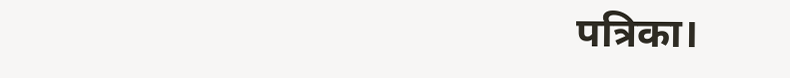पत्रिका।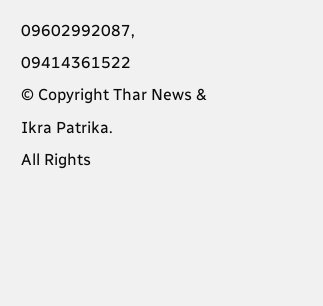09602992087, 09414361522
© Copyright Thar News & Ikra Patrika.
All Rights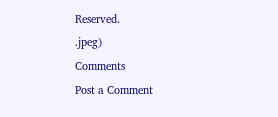Reserved.
.jpeg)
Comments
Post a Comment